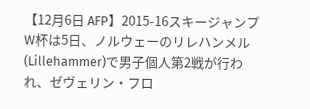【12月6日 AFP】2015-16スキージャンプW杯は5日、ノルウェーのリレハンメル(Lillehammer)で男子個人第2戦が行われ、ゼヴェリン・フロ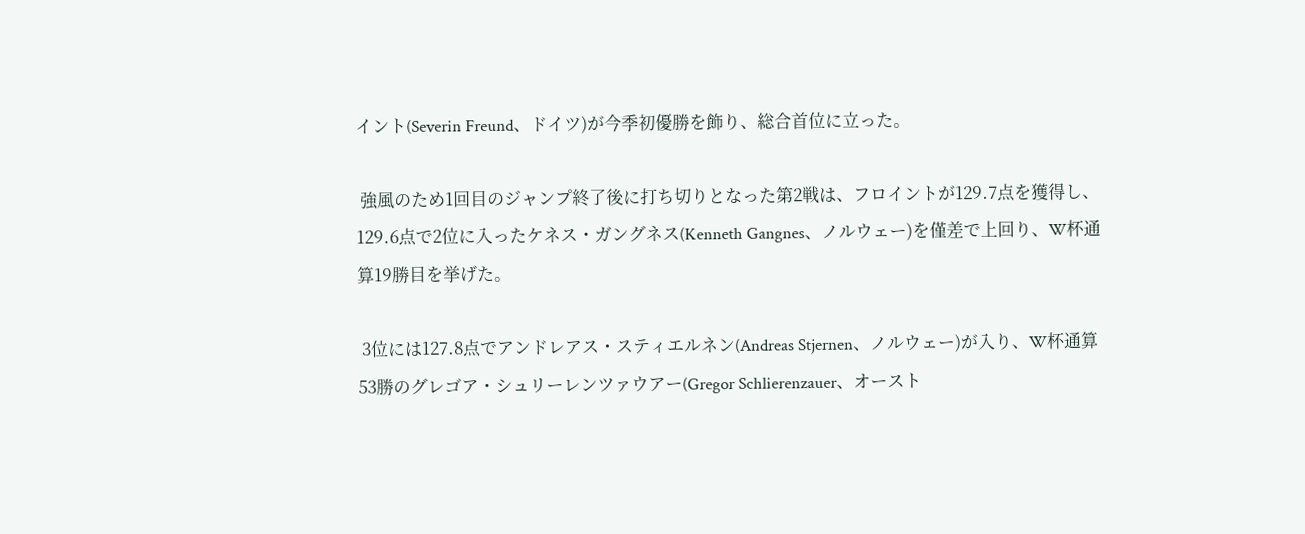イント(Severin Freund、ドイツ)が今季初優勝を飾り、総合首位に立った。

 強風のため1回目のジャンプ終了後に打ち切りとなった第2戦は、フロイントが129.7点を獲得し、129.6点で2位に入ったケネス・ガングネス(Kenneth Gangnes、ノルウェー)を僅差で上回り、W杯通算19勝目を挙げた。

 3位には127.8点でアンドレアス・スティエルネン(Andreas Stjernen、ノルウェー)が入り、W杯通算53勝のグレゴア・シュリーレンツァウアー(Gregor Schlierenzauer、オースト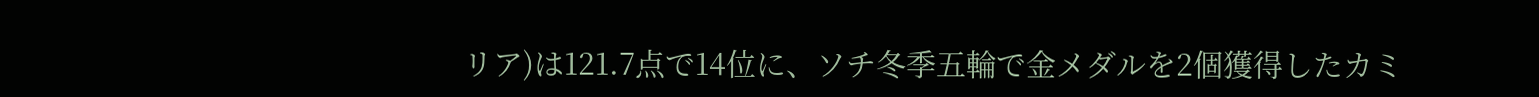リア)は121.7点で14位に、ソチ冬季五輪で金メダルを2個獲得したカミ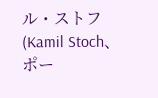ル・ストフ(Kamil Stoch、ポー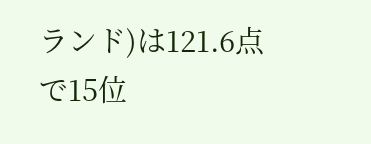ランド)は121.6点で15位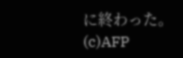に終わった。(c)AFP